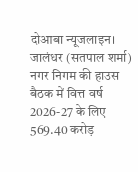दोआबा न्यूजलाइन। जालंधर (सतपाल शर्मा)
नगर निगम की हाउस बैठक में वित्त वर्ष 2026-27 के लिए 569.40 करोड़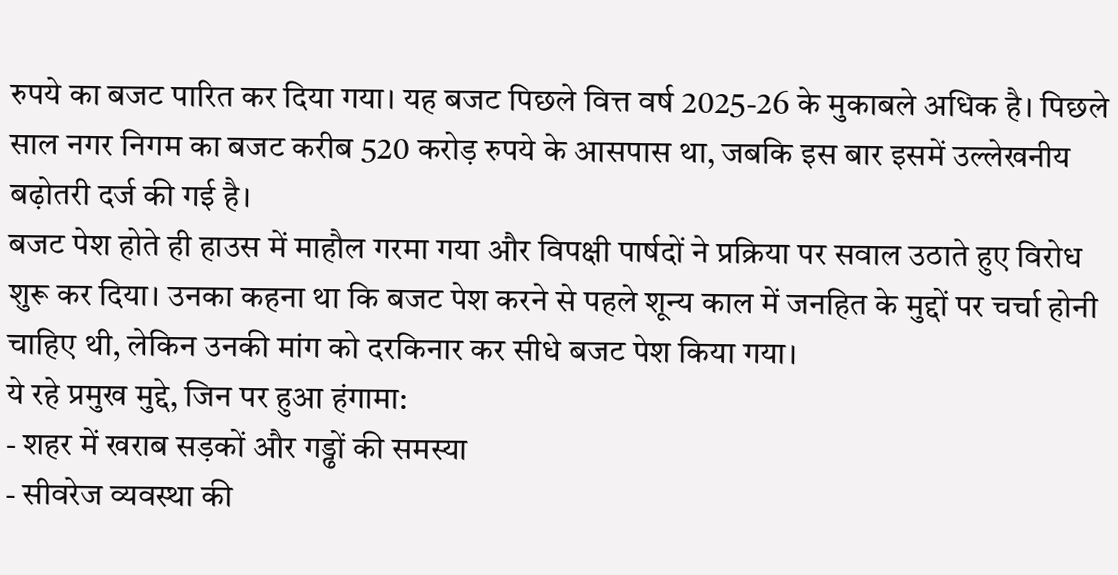रुपये का बजट पारित कर दिया गया। यह बजट पिछले वित्त वर्ष 2025-26 के मुकाबले अधिक है। पिछले साल नगर निगम का बजट करीब 520 करोड़ रुपये के आसपास था, जबकि इस बार इसमें उल्लेखनीय बढ़ोतरी दर्ज की गई है।
बजट पेश होते ही हाउस में माहौल गरमा गया और विपक्षी पार्षदों ने प्रक्रिया पर सवाल उठाते हुए विरोध शुरू कर दिया। उनका कहना था कि बजट पेश करने से पहले शून्य काल में जनहित के मुद्दों पर चर्चा होनी चाहिए थी, लेकिन उनकी मांग को दरकिनार कर सीधे बजट पेश किया गया।
ये रहे प्रमुख मुद्दे, जिन पर हुआ हंगामा:
- शहर में खराब सड़कों और गड्ढों की समस्या
- सीवरेज व्यवस्था की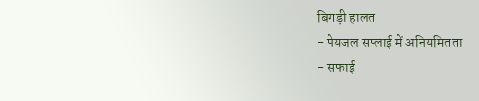बिगड़ी हालत
- पेयजल सप्लाई में अनियमितता
- सफाई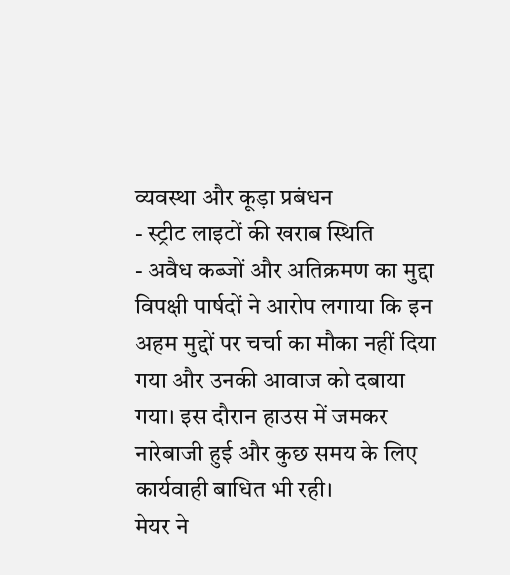व्यवस्था और कूड़ा प्रबंधन
- स्ट्रीट लाइटों की खराब स्थिति
- अवैध कब्जों और अतिक्रमण का मुद्दा
विपक्षी पार्षदों ने आरोप लगाया कि इन अहम मुद्दों पर चर्चा का मौका नहीं दिया गया और उनकी आवाज को दबाया गया। इस दौरान हाउस में जमकर नारेबाजी हुई और कुछ समय के लिए कार्यवाही बाधित भी रही।
मेयर ने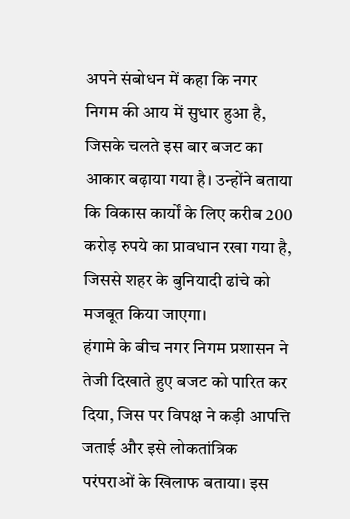अपने संबोधन में कहा कि नगर निगम की आय में सुधार हुआ है, जिसके चलते इस बार बजट का आकार बढ़ाया गया है। उन्होंने बताया कि विकास कार्यों के लिए करीब 200 करोड़ रुपये का प्रावधान रखा गया है, जिससे शहर के बुनियादी ढांचे को मजबूत किया जाएगा।
हंगामे के बीच नगर निगम प्रशासन ने तेजी दिखाते हुए बजट को पारित कर दिया, जिस पर विपक्ष ने कड़ी आपत्ति जताई और इसे लोकतांत्रिक परंपराओं के खिलाफ बताया। इस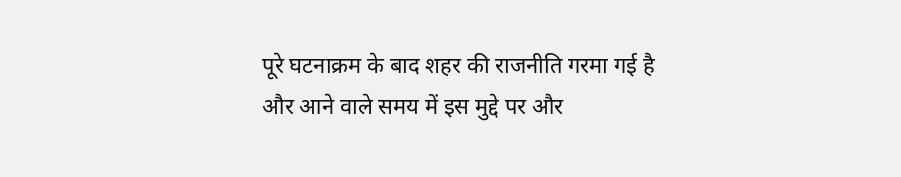पूरे घटनाक्रम के बाद शहर की राजनीति गरमा गई है और आने वाले समय में इस मुद्दे पर और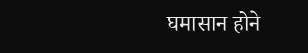घमासान होने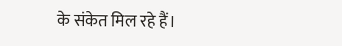के संकेत मिल रहे हैं।